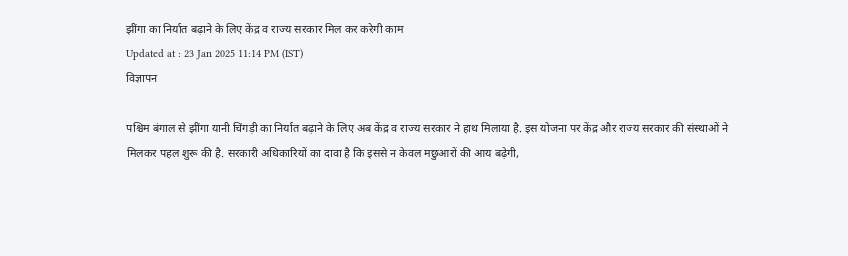झींगा का निर्यात बढ़ाने के लिए केंद्र व राज्य सरकार मिल कर करेगी काम
Updated at : 23 Jan 2025 11:14 PM (IST)
विज्ञापन

पश्चिम बंगाल से झींगा यानी चिंगड़ी का निर्यात बढ़ाने के लिए अब केंद्र व राज्य सरकार ने हाथ मिलाया है. इस योजना पर केंद्र और राज्य सरकार की संस्थाओं ने मिलकर पहल शुरू की है. सरकारी अधिकारियों का दावा है कि इससे न केवल मछुआरों की आय बढ़ेगी,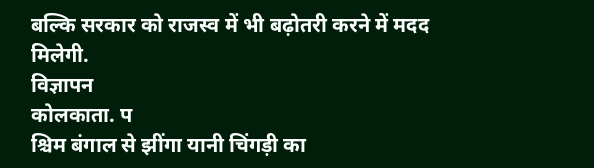बल्कि सरकार को राजस्व में भी बढ़ोतरी करने में मदद मिलेगी.
विज्ञापन
कोलकाता. प
श्चिम बंगाल से झींगा यानी चिंगड़ी का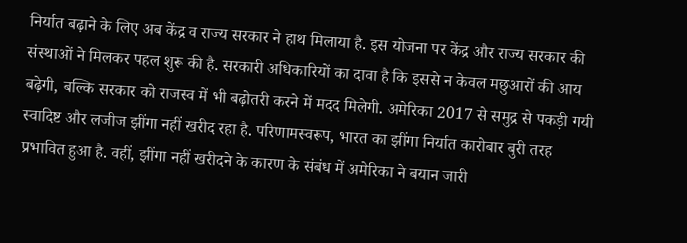निर्यात बढ़ाने के लिए अब केंद्र व राज्य सरकार ने हाथ मिलाया है. इस योजना पर केंद्र और राज्य सरकार की संस्थाओं ने मिलकर पहल शुरू की है. सरकारी अधिकारियों का दावा है कि इससे न केवल मछुआरों की आय बढ़ेगी, बल्कि सरकार को राजस्व में भी बढ़ोतरी करने में मदद मिलेगी. अमेरिका 2017 से समुद्र से पकड़ी गयी स्वादिष्ट और लजीज झींगा नहीं खरीद रहा है. परिणामस्वरूप, भारत का झींगा निर्यात कारोबार बुरी तरह प्रभावित हुआ है. वहीं, झींगा नहीं खरीदने के कारण के संबंध में अमेरिका ने बयान जारी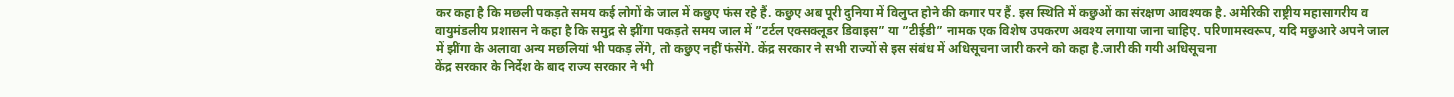कर कहा है कि मछली पकड़ते समय कई लोगों के जाल में कछुए फंस रहे हैं. कछुए अब पूरी दुनिया में विलुप्त होने की कगार पर हैं. इस स्थिति में कछुओं का संरक्षण आवश्यक है. अमेरिकी राष्ट्रीय महासागरीय व वायुमंडलीय प्रशासन ने कहा है कि समुद्र से झींगा पकड़ते समय जाल में ”टर्टल एक्सक्लूडर डिवाइस” या ”टीईडी” नामक एक विशेष उपकरण अवश्य लगाया जाना चाहिए. परिणामस्वरूप, यदि मछुआरे अपने जाल में झींगा के अलावा अन्य मछलियां भी पकड़ लेंगे, तो कछुए नहीं फंसेंगे. केंद्र सरकार ने सभी राज्यों से इस संबंध में अधिसूचना जारी करने को कहा है.जारी की गयी अधिसूचना
केंद्र सरकार के निर्देश के बाद राज्य सरकार ने भी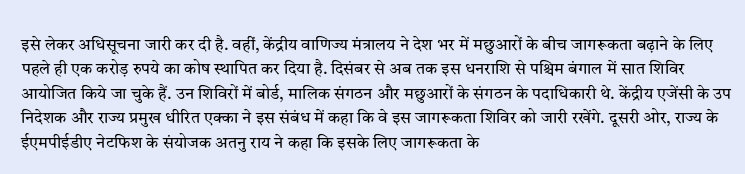इसे लेकर अधिसूचना जारी कर दी है. वहीं, केंद्रीय वाणिज्य मंत्रालय ने देश भर में मछुआरों के बीच जागरूकता बढ़ाने के लिए पहले ही एक करोड़ रुपये का कोष स्थापित कर दिया है. दिसंबर से अब तक इस धनराशि से पश्चिम बंगाल में सात शिविर आयोजित किये जा चुके हैं. उन शिविरों में बोर्ड, मालिक संगठन और मछुआरों के संगठन के पदाधिकारी थे. केंद्रीय एजेंसी के उप निदेशक और राज्य प्रमुख धीरित एक्का ने इस संबंध में कहा कि वे इस जागरूकता शिविर को जारी रखेंगे. दूसरी ओर, राज्य के ईएमपीईडीए नेटफिश के संयोजक अतनु राय ने कहा कि इसके लिए जागरूकता के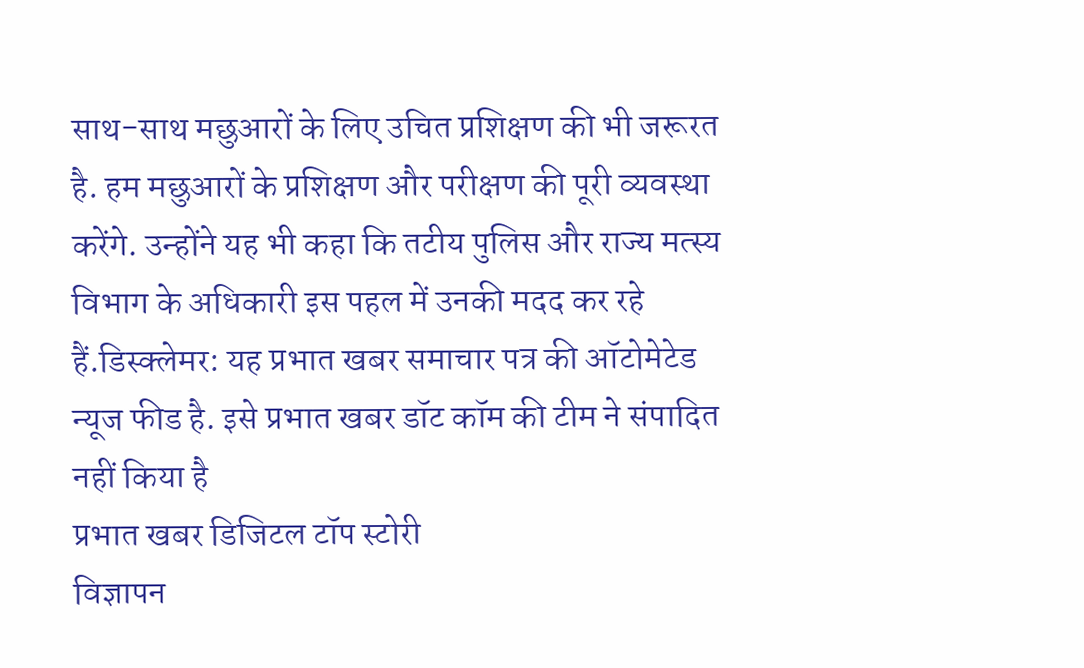साथ-साथ मछुआरों के लिए उचित प्रशिक्षण की भी जरूरत है. हम मछुआरों के प्रशिक्षण और परीक्षण की पूरी व्यवस्था करेंगे. उन्होंने यह भी कहा कि तटीय पुलिस और राज्य मत्स्य विभाग के अधिकारी इस पहल में उनकी मदद कर रहे हैं.डिस्क्लेमर: यह प्रभात खबर समाचार पत्र की ऑटोमेटेड न्यूज फीड है. इसे प्रभात खबर डॉट कॉम की टीम ने संपादित नहीं किया है
प्रभात खबर डिजिटल टॉप स्टोरी
विज्ञापन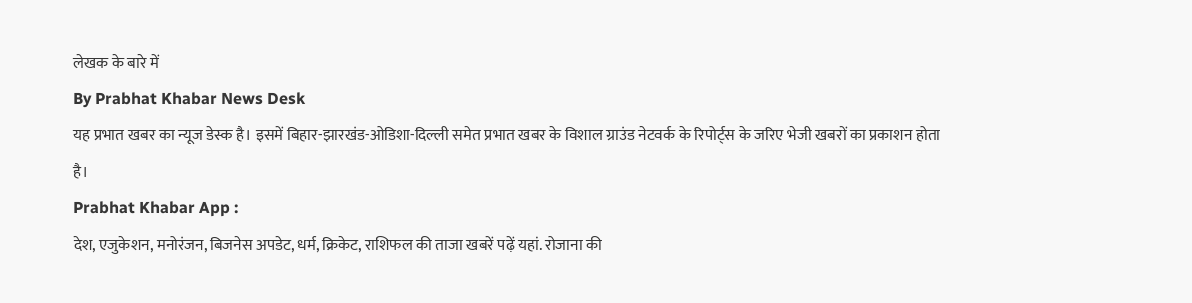लेखक के बारे में
By Prabhat Khabar News Desk
यह प्रभात खबर का न्यूज डेस्क है। इसमें बिहार-झारखंड-ओडिशा-दिल्ली समेत प्रभात खबर के विशाल ग्राउंड नेटवर्क के रिपोर्ट्स के जरिए भेजी खबरों का प्रकाशन होता है।
Prabhat Khabar App :
देश, एजुकेशन, मनोरंजन, बिजनेस अपडेट, धर्म, क्रिकेट, राशिफल की ताजा खबरें पढ़ें यहां. रोजाना की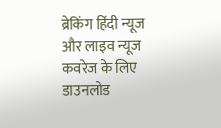ब्रेकिंग हिंदी न्यूज और लाइव न्यूज कवरेज के लिए डाउनलोड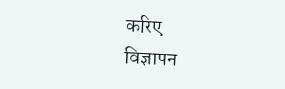करिए
विज्ञापन